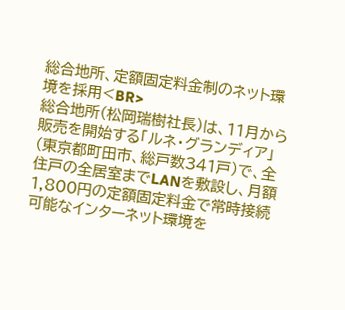総合地所、定額固定料金制のネット環境を採用<BR>
総合地所(松岡瑞樹社長)は、11月から販売を開始する「ルネ・グランディア」(東京都町田市、総戸数341戸)で、全住戸の全居室までLANを敷設し、月額1,800円の定額固定料金で常時接続可能なインターネット環境を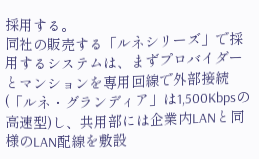採用する。
同社の販売する「ルネシリーズ」で採用するシステムは、まずプロバイダーとマンションを専用回線で外部接続(「ルネ・グランディア」は1,500Kbpsの高速型)し、共用部には企業内LANと同様のLAN配線を敷設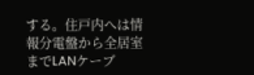する。住戸内へは情報分電盤から全居室までLANケーブ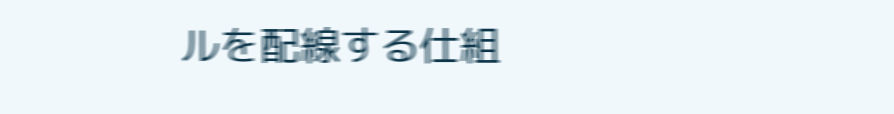ルを配線する仕組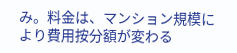み。料金は、マンション規模により費用按分額が変わる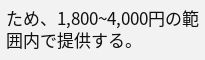ため、1,800~4,000円の範囲内で提供する。